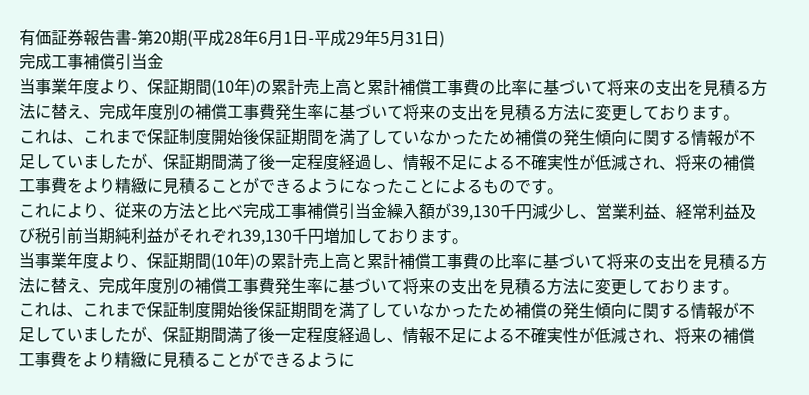有価証券報告書-第20期(平成28年6月1日-平成29年5月31日)
完成工事補償引当金
当事業年度より、保証期間(10年)の累計売上高と累計補償工事費の比率に基づいて将来の支出を見積る方法に替え、完成年度別の補償工事費発生率に基づいて将来の支出を見積る方法に変更しております。
これは、これまで保証制度開始後保証期間を満了していなかったため補償の発生傾向に関する情報が不足していましたが、保証期間満了後一定程度経過し、情報不足による不確実性が低減され、将来の補償工事費をより精緻に見積ることができるようになったことによるものです。
これにより、従来の方法と比べ完成工事補償引当金繰入額が39,130千円減少し、営業利益、経常利益及び税引前当期純利益がそれぞれ39,130千円増加しております。
当事業年度より、保証期間(10年)の累計売上高と累計補償工事費の比率に基づいて将来の支出を見積る方法に替え、完成年度別の補償工事費発生率に基づいて将来の支出を見積る方法に変更しております。
これは、これまで保証制度開始後保証期間を満了していなかったため補償の発生傾向に関する情報が不足していましたが、保証期間満了後一定程度経過し、情報不足による不確実性が低減され、将来の補償工事費をより精緻に見積ることができるように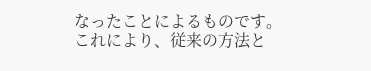なったことによるものです。
これにより、従来の方法と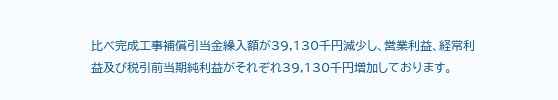比べ完成工事補償引当金繰入額が39,130千円減少し、営業利益、経常利益及び税引前当期純利益がそれぞれ39,130千円増加しております。